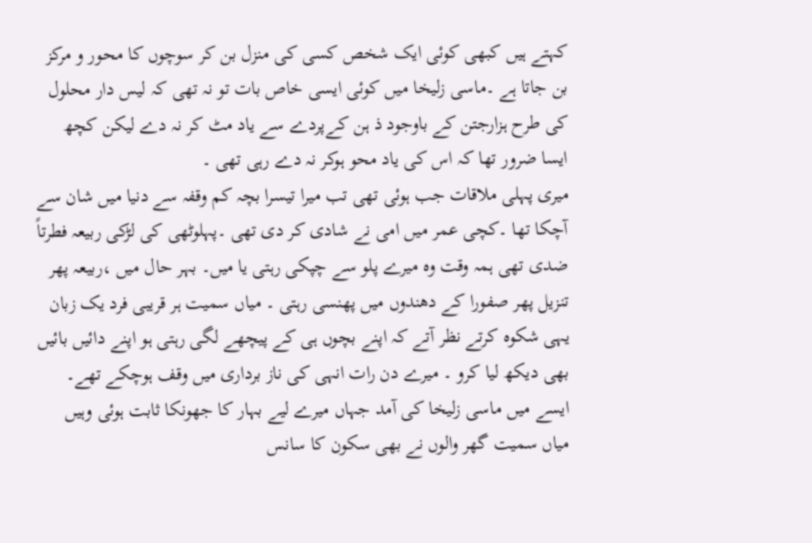کہتے ہیں کبھی کوئی ایک شخص کسی کی منزل بن کر سوچوں کا محور و مرکز بن جاتا ہے ۔ماسی زلیخا میں کوئی ایسی خاص بات تو نہ تھی کہ لیس دار محلول کی طرح ہزارجتن کے باوجود ذ ہن کےپردے سے یاد مٹ کر نہ دے لیکن کچھ ایسا ضرور تھا کہ اس کی یاد محو ہوکر نہ دے رہی تھی ۔
میری پہلی ملاقات جب ہوئی تھی تب میرا تیسرا بچہ کم وقفہ سے دنیا میں شان سے آچکا تھا ۔کچی عمر میں امی نے شادی کر دی تھی ۔پہلوٹھی کی لڑکی ربیعہ فطرتاً ضدی تھی ہمہ وقت وہ میرے پلو سے چپکی رہتی یا میں۔ بہر حال میں ،ربیعہ پھر تنزیل پھر صفورا کے دھندوں میں پھنسی رہتی ۔ میاں سمیت ہر قریبی فرد یک زبان یہی شکوہ کرتے نظر آتے کہ اپنے بچوں ہی کے پیچھے لگی رہتی ہو اپنے دائیں بائیں بھی دیکھ لیا کرو ۔ میرے دن رات انہی کی ناز برداری میں وقف ہوچکے تھے۔ ایسے میں ماسی زلیخا کی آمد جہاں میرے لیے بہار کا جھونکا ثابت ہوئی وہیں میاں سمیت گھر والوں نے بھی سکون کا سانس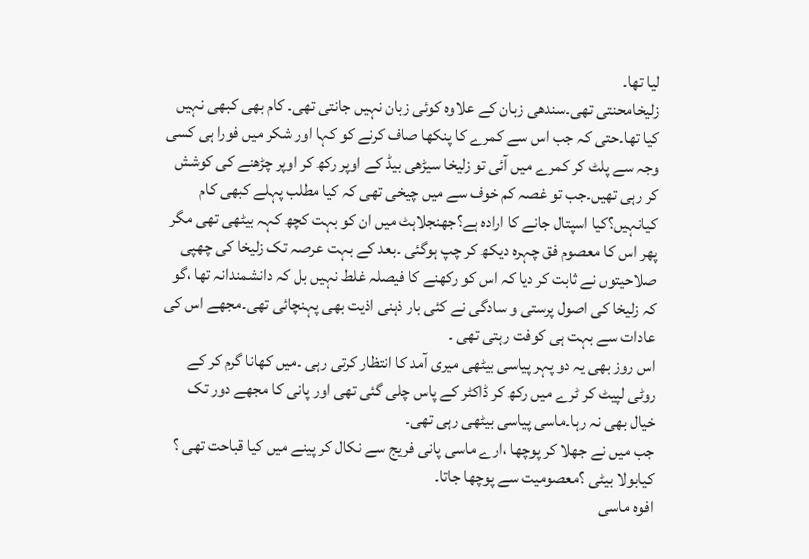لیا تھا۔
زلیخامحنتی تھی۔سندھی زبان کے علاوہ کوئی زبان نہیں جانتی تھی۔ کام بھی کبھی نہیں کیا تھا۔حتی کہ جب اس سے کمرے کا پنکھا صاف کرنے کو کہا اور شکر میں فورا ہی کسی وجہ سے پلٹ کر کمرے میں آئی تو زلیخا سیڑھی بیڈ کے اوپر رکھ کر اوپر چڑھنے کی کوشش کر رہی تھیں۔جب تو غصہ کم خوف سے میں چیخی تھی کہ کیا مطلب پہلے کبھی کام کیانہیں؟کیا اسپتال جانے کا ارادہ ہے؟جھنجلاہٹ میں ان کو بہت کچھ کہہ بیٹھی تھی مگر پھر اس کا معصوم فق چہرہ دیکھ کر چپ ہوگئی ۔بعد کے بہت عرصہ تک زلیخا کی چھپی صلاحیتوں نے ثابت کر دیا کہ اس کو رکھنے کا فیصلہ غلط نہیں بل کہ دانشمندانہ تھا ،گو کہ زلیخا کی اصول پرستی و سادگی نے کئی بار ذہنی اذیت بھی پہنچائی تھی۔مجھے اس کی عادات سے بہت ہی کوفت رہتی تھی ۔
اس روز بھی یہ دو پہر پیاسی بیٹھی میری آمد کا انتظار کرتی رہی ۔میں کھانا گرم کر کے روٹی لپیٹ کر ٹرے میں رکھ کر ڈاکٹر کے پاس چلی گئی تھی اور پانی کا مجھے دور تک خیال بھی نہ رہا۔ماسی پیاسی بیٹھی رہی تھی۔
جب میں نے جھلا کر پوچھا ،ارے ماسی پانی فریج سے نکال کر پینے میں کیا قباحت تھی ؟
کیابولا بیٹی ؟معصومیت سے پوچھا جاتا۔
افوہ ماسی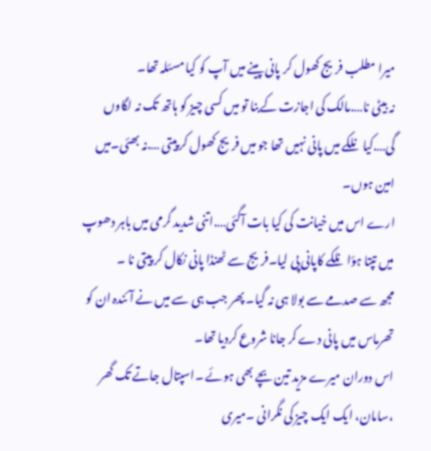میرا مطلب فریج کھول کر پانی پینے میں آپ کو کیا مسئلہ تھا۔
نہ بیٹی نا….مالک کی اجازت کےبنا تو میں کسی چیز کو ہاتھ تک نہ لگاوں گی….کیا نلکے میں پانی نہیں تھا جو میں فریج کھول کر پیتی ….نہ بھئی۔میں امین ہوں۔
ارے اس میں خیانت کی کیا بات آگئی….اتنی شدید گرمی میں باہر دھوپ میں تپتا ہؤا نلکے کاپانی پی لیا۔فریج سے ٹھنڈا پانی نکال کر پیتی نا ۔
مجھ سے صدمے سے بولا ہی نہ گیا۔ پھر جب ہی سے میں نے آئندہ ان کو تھرماس میں پانی دے کر جانا شروع کردیا تھا۔
اس دوران میرے مزید تین بچے بھی ہوئے ۔اسپتال جاتے تک گھر ،سامان، ایک ایک چیز کی نگرانی ۔میری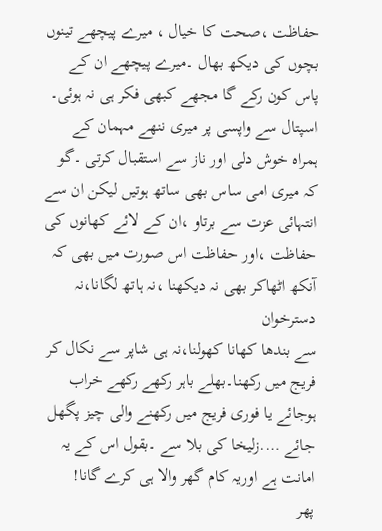حفاظت ،صحت کا خیال ، میرے پیچھے تینوں بچوں کی دیکھ بھال ۔میرے پیچھے ان کے پاس کون رکے گا مجھے کبھی فکر ہی نہ ہوئی۔
اسپتال سے واپسی پر میری ننھے مہمان کے ہمراہ خوش دلی اور ناز سے استقبال کرتی ۔گو کہ میری امی ساس بھی ساتھ ہوتیں لیکن ان سے انتہائی عزت سے برتاو ،ان کے لائے کھانوں کی حفاظت ،اور حفاظت اس صورت میں بھی کہ آنکھ اٹھاکر بھی نہ دیکھنا ،نہ ہاتھ لگانا،نہ دسترخوان
سے بندھا کھانا کھولنا،نہ ہی شاپر سے نکال کر فریج میں رکھنا۔بھلے باہر رکھے رکھے خراب ہوجائے یا فوری فریج میں رکھنے والی چیز پگھل جائے ….زلیخا کی بلا سے ۔بقول اس کے یہ امانت ہے اوریہ کام گھر والا ہی کرے گانا!
پھر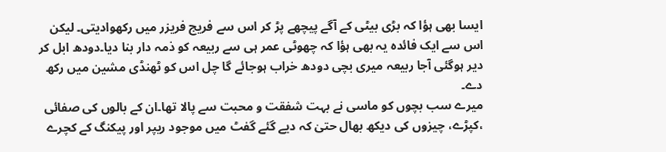ایسا بھی ہؤا کہ بڑی بیٹی کے آگے پیچھے پڑ کر اس سے فریج فریزر میں رکھوادیتی۔ لیکن اس سے ایک فائدہ یہ بھی ہؤا کہ چھوٹی عمر ہی سے ربیعہ کو ذمہ دار بنا دیا۔دودھ ابل کر دیر ہوگئی آجا ربیعہ میری بچی دودھ خراب ہوجائے گا چل اس کو ٹھنڈی مشین میں رکھ دے۔
میرے سب بچوں کو ماسی نے بہت شفقت و محبت سے پالا تھا۔ان کے بالوں کی صفائی ،کپڑے، چیزوں کی دیکھ بھال حتیٰ کہ دیے گئے گفٹ میں موجود ریپر اور پیکنگ کے کچرے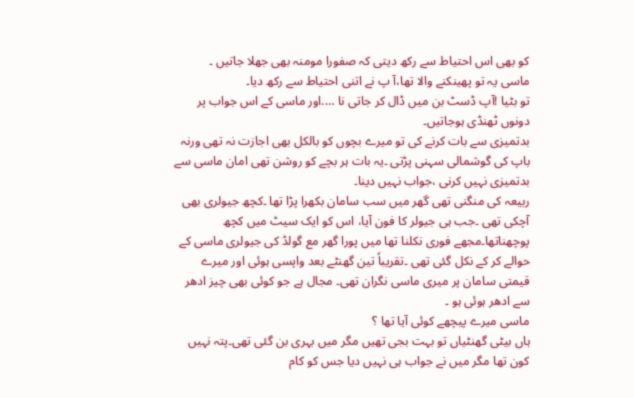کو بھی اس احتیاط سے رکھ دیتی کہ صفورا مومنہ بھی جھلا جاتیں ۔
ماسی یہ تو پھینکنے والا تھا،آ پ نے اتنی احتیاط سے رکھ دیا۔
تو بٹیا !آپ ڈسٹ بن میں ڈال کر جاتی نا ….اور ماسی کے اس جواب پر دونوں ٹھنڈی ہوجاتیں۔
بدتمیزی سے بات کرنے کی تو میرے بچوں کو بالکل بھی اجازت نہ تھی ورنہ باپ کی گوشمالی سہنی پڑتی ۔یہ بات ہر بچے کو روشن تھی امان ماسی سے بدتمیزی نہیں کرنی ،جواب نہیں دینا۔
ربیعہ کی منگنی تھی گھر میں سب سامان بکھرا پڑا تھا ۔کچھ جیولری بھی آچکی تھی ۔جب ہی جیولر کا فون آیا، اس کو ایک سیٹ میں کچھ پوچھناتھا۔مجھے فوری نکلنا تھا میں پورا گھر مع گولڈ کی جیولری ماسی کے حوالے کر کے نکل گئی تھی ۔تقریباً تین گھنٹے بعد واپسی ہوئی اور میرے قیمتی سامان پر میری ماسی نگران تھی۔ مجال ہے جو کوئی بھی چیز ادھر سے ادھر ہوئی ہو ۔
ماسی میرے پیچھے کوئی آیا تھا ؟
ہاں بیٹی گھنٹیاں تو بہت بجی تھیں مگر میں بہری بن گئی تھی۔پتہ نہیں کون تھا مگر میں نے جواب ہی نہیں دیا جس کو کام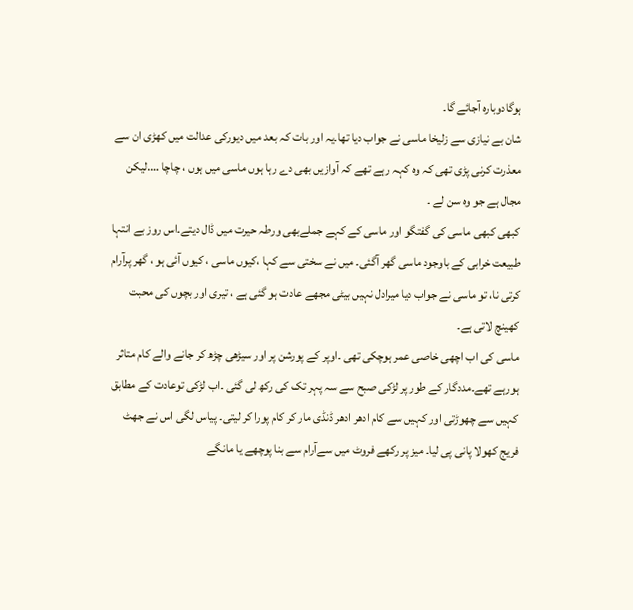ہوگادوبارہ آجائے گا۔
شان بے نیازی سے زلیخا ماسی نے جواب دیا تھا۔یہ اور بات کہ بعد میں دیورکی عدالت میں کھڑی ان سے معذرت کرنی پڑی تھی کہ وہ کہہ رہے تھے کہ آوازیں بھی دے رہا ہوں ماسی میں ہوں ، چاچا ….لیکن مجال ہے جو وہ سن لے ۔
کبھی کبھی ماسی کی گفتگو اور ماسی کے کہے جملےبھی ورطہ حیرت میں ڈال دیتے۔اس روز بے انتہا طبیعت خرابی کے باوجود ماسی گھر آگئی۔ میں نے سختی سے کہا ،کیوں ماسی ، کیوں آئی ہو ، گھر پرآرام کرتی نا، تو ماسی نے جواب دیا میرادل نہیں بیٹی مجھے عادت ہو گئی ہے ، تیری اور بچوں کی محبت کھینچ لاتی ہے۔
ماسی کی اب اچھی خاصی عمر ہوچکی تھی ۔اوپر کے پورشن پر اور سیڑھی چڑھ کر جانے والے کام متاثر ہورہے تھے۔مددگار کے طور پر لڑکی صبح سے سہ پہر تک کی رکھ لی گئی ۔اب لڑکی توعادت کے مطابق کہیں سے چھوڑتی اور کہیں سے کام ادھر ادھر ڈنڈی مار کر کام پورا کر لیتی۔ پیاس لگی اس نے جھٹ فریج کھولا پانی پی لیا۔ میز پر رکھے فروٹ میں سےآرام سے بنا پوچھے یا مانگے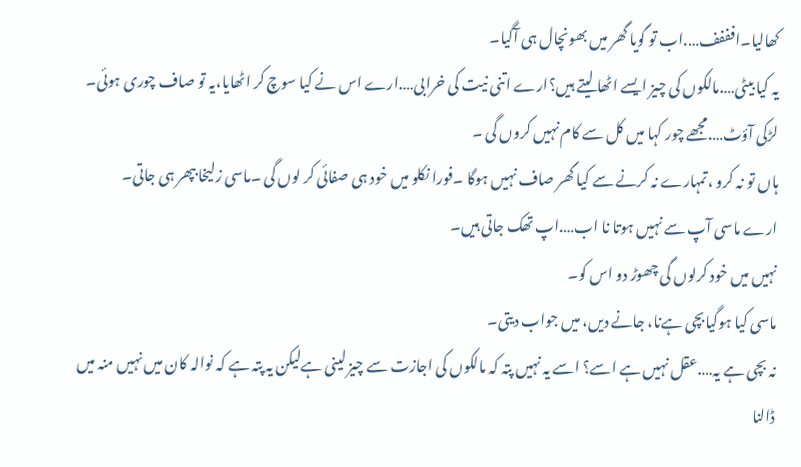کھالیا۔افففف….اب تو گویا گھر میں بھونچال ہی آگیا۔
یہ کیا بیٹی….مالکوں کی چیز ایسے اٹھا لیتے ہیں؟ارے اتنی نیت کی خرابی….ارے اس نے کیا سوچ کر اٹھایا،یہ تو صاف چوری ہوئی۔
لڑکی آؤٹ….مجھے چور کہا میں کل سے کام نہیں کروں گی ۔
ہاں تو نہ کرو ،تمہارے نہ کرنے سے کیا گھر صاف نہیں ہوگا ۔فورا نکلو میں خود ہی صفائی کر لوں گی ۔ماسی زلیخا بپھر ہی جاتی۔
ارے ماسی آپ سے نہیں ہوتا نا اب….اپ تھک جاتی ہیں۔
نہیں میں خود کرلوں گی چھوڑ دو اس کو۔
ماسی کیا ہوگیابچی ہےنا، جانے دیں، میں جواب دیتی۔
نہ بچی ہے یہ….عقل نہیں ہے اسے؟ اسے یہ نہیں پتہ کہ مالکوں کی اجازت سے چیز لینی ہےلیکن یہ پتہ ہے کہ نوالہ کان میں نہیں منہ میں ڈالنا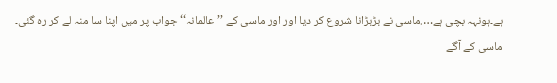ہے۔ہونہہ بچی ہے….ماسی نے بڑبڑانا شروع کر دیا اور اور ماسی کے ’’عالمانہ‘‘ جواب پر میں اپنا سا منہ لے کر رہ گئی۔
ماسی کے آگے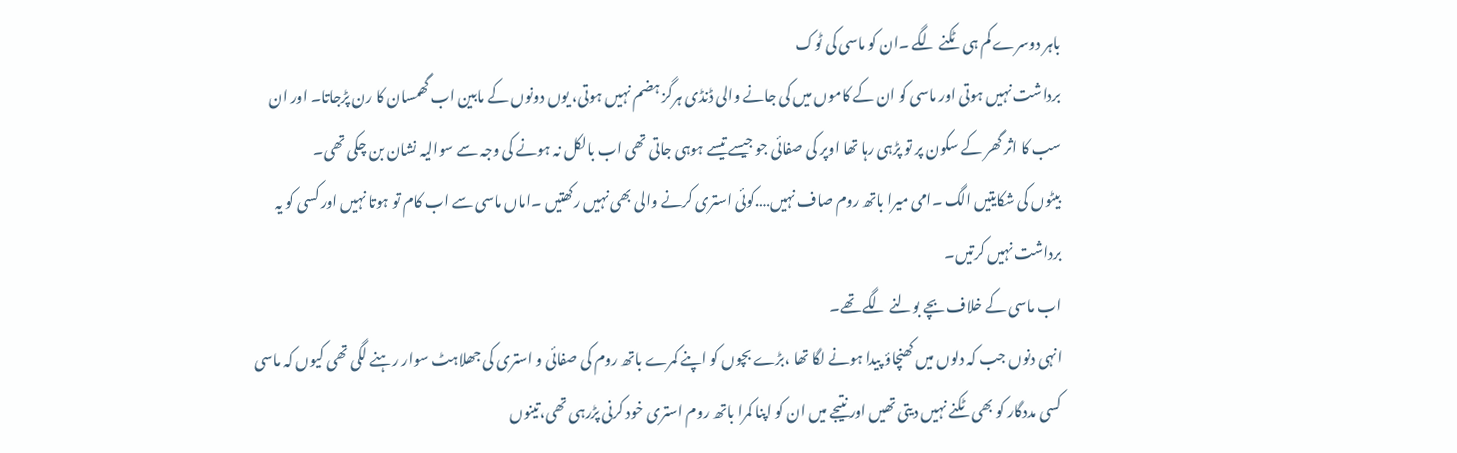باہر دوسرے کم ہی ٹکنے لگے ۔ان کو ماسی کی ٹوک
برداشت نہیں ہوتی اور ماسی کو ان کے کاموں میں کی جانے والی ڈنڈی ہرگز ہضم نہیں ہوتی، یوں دونوں کے مابین اب گھمسان کا رن پڑجاتا۔ اور ان سب کا اثر گھر کے سکون پر تو پڑہی رہا تھا اوپر کی صفائی جو جیسے تیسے ہوہی جاتی تھی اب بالکل نہ ہونے کی وجہ سے سوالیہ نشان بن چکی تھی۔
بیٹوں کی شکایتیں الگ ۔امی میرا باتھ روم صاف نہیں….کوئی استری کرنے والی بھی نہیں رکھتیں ۔اماں ماسی سے اب کام تو ہوتا نہیں اور کسی کو یہ برداشت نہیں کرتیں۔
اب ماسی کے خلاف بچے بولنے لگے تھے۔
انہی دنوں جب کہ دلوں میں کھنچاؤ پیدا ہونے لگا تھا ،بڑے بچوں کو اپنے کمرے باتھ روم کی صفائی و استری کی جھلاہٹ سوار رہنے لگی تھی کیوں کہ ماسی کسی مددگار کو بھی ٹکنے نہیں دیتی تھیں اور نتیجے میں ان کو اپنا کمرا باتھ روم استری خود کرنی پڑرہی تھی،تینوں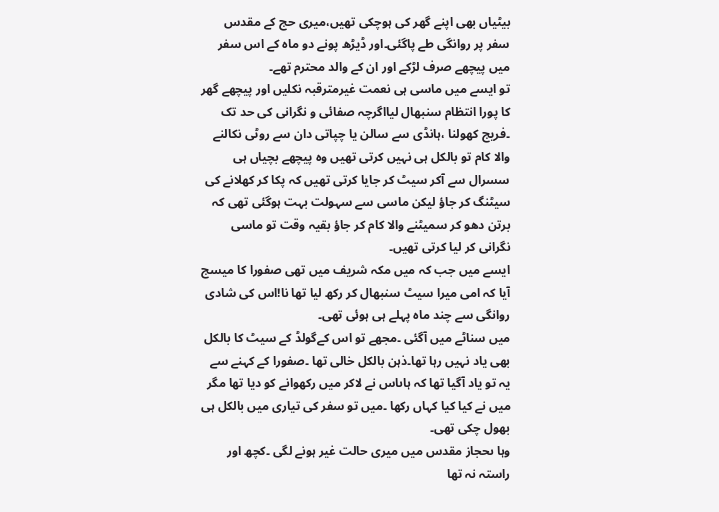بیٹیاں بھی اپنے گھر کی ہوچکی تھیں،میری حج کے مقدس سفر پر روانگی طے پاگئی۔اور ڈیڑھ پونے دو ماہ کے اس سفر میں پیچھے صرف لڑکے اور ان کے والد محترم تھے۔
تو ایسے میں ماسی ہی نعمت غیرمترقبہ نکلیں اور پیچھے گھر کا پورا انتظام سنبھال لیااگرچہ صفائی و نگرانی کی حد تک ۔فریج کھولنا ،ہانڈی سے سالن یا چپاتی دان سے روٹی نکالنے والا کام تو بالکل ہی نہیں کرتی تھیں وہ پیچھے بچیاں ہی سسرال سے آکر سیٹ کر جایا کرتی تھیں کہ پکا کر کھلانے کی سیٹنگ کر جاؤ لیکن ماسی سے سہولت بہت ہوگئی تھی کہ برتن دھو کر سمیٹنے والا کام کر جاؤ بقیہ وقت تو ماسی نگرانی کر لیا کرتی تھیں۔
ایسے میں جب کہ میں مکہ شریف میں تھی صفورا کا میسج آیا کہ امی میرا سیٹ سنبھال کر رکھ لیا تھا نا!اس کی شادی روانگی سے چند ماہ پہلے ہی ہوئی تھی۔
میں سناٹے میں آگئی ۔مجھے تو اس کےگولڈ کے سیٹ کا بالکل بھی یاد نہیں رہا تھا۔ذہن بالکل خالی تھا ۔صفورا کے کہنے سے یہ تو یاد آگیا تھا کہ ہاںاس نے لاکر میں رکھوانے کو دیا تھا مگر میں نے کیا کیا کہاں رکھا ۔میں تو سفر کی تیاری میں بالکل ہی بھول چکی تھی۔
وہا ںحجاز مقدس میں میری حالت غیر ہونے لگی ۔کچھ اور راستہ نہ تھا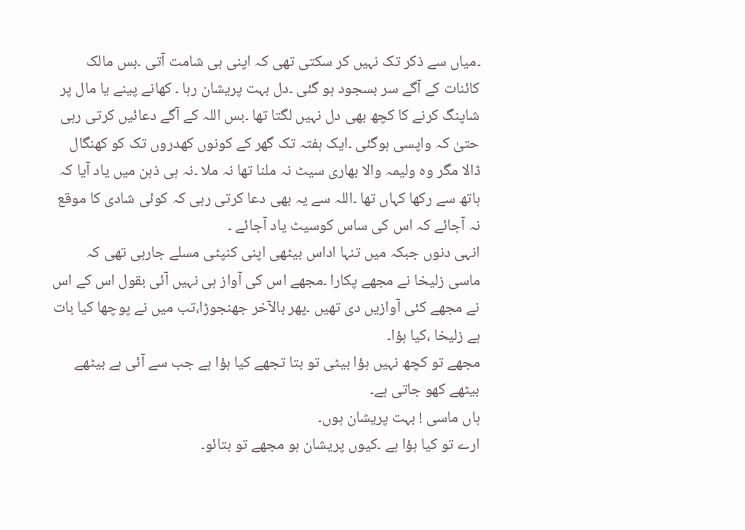۔میاں سے ذکر تک نہیں کر سکتی تھی کہ اپنی ہی شامت آتی ۔بس مالک کائنات کے آگے سر بسجود ہو گئی ۔دل بہت پریشان رہا ۔ کھانے پینے یا مال پر شاپنگ کرنے کا کچھ بھی دل نہیں لگتا تھا ۔بس اللہ کے آگے دعائیں کرتی رہی حتیٰ کہ واپسی ہوگئی ۔ایک ہفتہ تک گھر کے کونوں کھدروں تک کو کھنگال ڈالا مگر وہ ولیمہ والا بھاری سیٹ نہ ملنا تھا نہ ملا ۔نہ ہی ذہن میں یاد آیا کہ ہاتھ سے رکھا کہاں تھا ۔اللہ سے یہ بھی دعا کرتی رہی کہ کوئی شادی کا موقع نہ آجائے کہ اس کی ساس کوسیٹ یاد آجائے ۔
انہی دنوں جبکہ میں تنہا اداس بیٹھی اپنی کنپٹی مسلے جارہی تھی کہ ماسی زلیخا نے مجھے پکارا ۔مجھے اس کی آواز ہی نہیں آئی بقول اس کے اس نے مجھے کئی آوازیں دی تھیں ۔پھر بالآخر جھنجوڑا،تب میں نے پوچھا کیا بات ہے زلیخا ،کیا ہؤا۔
مجھے تو کچھ نہیں ہؤا بیٹی تو بتا تجھے کیا ہؤا ہے جب سے آئی ہے بیٹھے بیٹھے کھو جاتی ہے۔
ہاں ماسی ! بہت پریشان ہوں۔
ارے تو کیا ہؤا ہے ۔کیوں پریشان ہو مجھے تو بتائو۔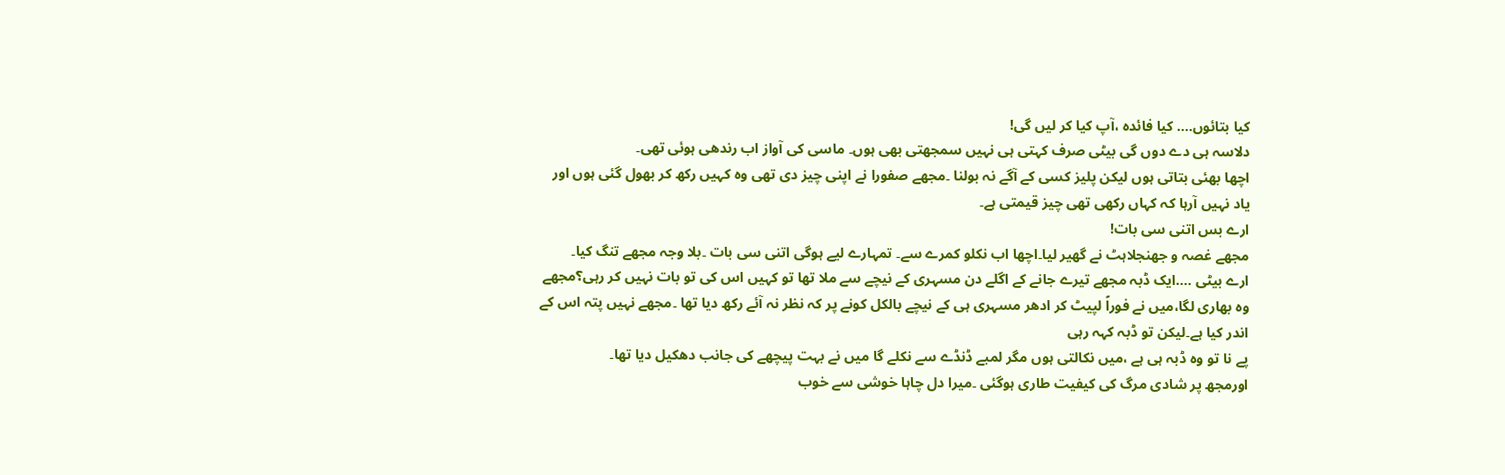کیا بتائوں…. کیا فائدہ ،آپ کیا کر لیں گی!
دلاسہ ہی دے دوں گی بیٹی صرف کہتی ہی نہیں سمجھتی بھی ہوں۔ ماسی کی آواز اب رندھی ہوئی تھی۔
اچھا بھئی بتاتی ہوں لیکن پلیز کسی کے آگے نہ بولنا ۔مجھے صفورا نے اپنی چیز دی تھی وہ کہیں رکھ کر بھول گئی ہوں اور یاد نہیں آرہا کہ کہاں رکھی تھی چیز قیمتی ہے۔
ارے بس اتنی سی بات!
مجھے غصہ و جھنجلاہٹ نے گھیر لیا۔اچھا اب نکلو کمرے سے۔ تمہارے لیے ہوگی اتنی سی بات ۔بلا وجہ مجھے تنگ کیا۔
ارے بیٹی ….ایک ڈبہ مجھے تیرے جانے کے اگلے دن مسہری کے نیچے سے ملا تھا تو کہیں اس کی تو بات نہیں کر رہی؟مجھے وہ بھاری لگا،میں نے فوراً لپیٹ کر ادھر مسہری ہی کے نیچے بالکل کونے پر کہ نظر نہ آئے رکھ دیا تھا ۔مجھے نہیں پتہ اس کے اندر کیا ہے۔لیکن تو ڈبہ کہہ رہی
پے نا تو وہ ڈبہ ہی ہے ،میں نکالتی ہوں مگر لمبے ڈنڈے سے نکلے گا میں نے بہت پیچھے کی جانب دھکیل دیا تھا۔
اورمجھ پر شادی مرگ کی کیفیت طاری ہوگئی ۔میرا دل چاہا خوشی سے خوب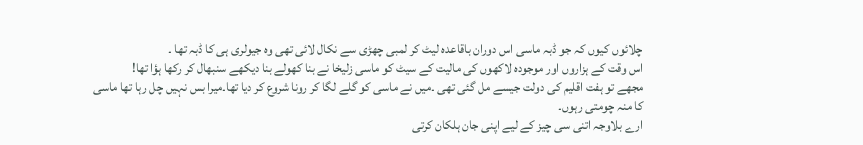چلائوں کیوں کہ جو ڈبہ ماسی اس دوران باقاعدہ لیٹ کر لمبی چھڑی سے نکال لائی تھی وہ جیولری ہی کا ڈبہ تھا ۔
اس وقت کے ہزاروں اور موجودہ لاکھوں کی مالیت کے سیٹ کو ماسی زلیخا نے بنا کھولے بنا دیکھے سنبھال کر رکھا ہؤا تھا!
مجھے تو ہفت اقلیم کی دولت جیسے مل گئی تھی ۔میں نے ماسی کو گلے لگا کر رونا شروع کر دیا تھا۔میرا بس نہیں چل رہا تھا ماسی کا منہ چومتی رہوں۔
ارے بلاوجہ اتنی سی چیز کے لیے اپنی جان ہلکان کرتی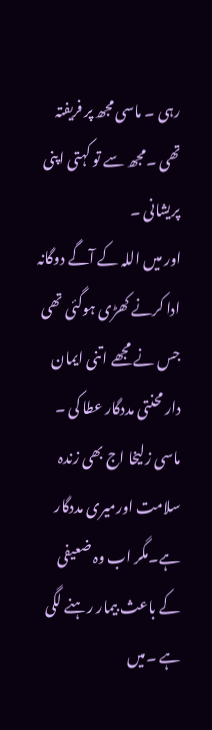رہی ۔ ماسی مجھ پر فریفتہ تھی ۔مجھ سے تو کہتی اپنی پریشانی ۔
اور میں اللہ کے آگے دوگانہ ادا کرنے کھڑی ہوگئی تھی جس نے مجھے اتنی ایمان دار محنتی مددگار عطا کی ۔
ماسی زلیخا اج بھی زندہ سلامت اورمیری مددگار ہے۔مگر اب وہ ضعیفی کے باعث بیمار رہنے لگی ہے ۔میں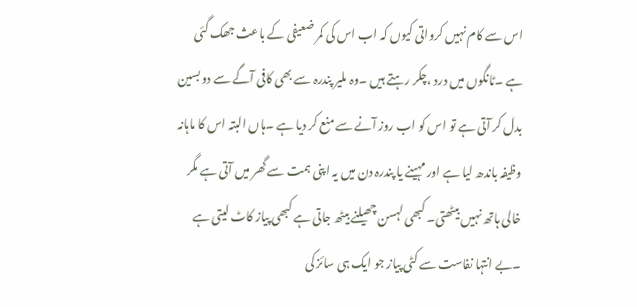اس سے کام نہیں کرواتی کیوں کہ اب اس کی کمر ضعیفی کے باعث جھک گئی ہے ۔ٹانگوں میں درد ،چکر رہتے ہیں ۔وہ ملیر پندرہ سے بھی کافی آگے سے دو بسین بدل کر آتی ہے تو اس کو اب روز آنے سے منع کر دیا ہے ۔ہاں البتہ اس کا ماہانہ وظیفہ باندھ لیا ہے اور مہینے یا پندرہ دن میں یہ اپنی ہمت سے گھر میں آتی ہے مگر خالی ہاتھ نہیں بیٹھتی۔ کبھی لہسن چھیلنے بیٹھ جاتی ہے کبھی پیاز کاٹ لیتی ہے ۔بے انتہا نفاست سے کٹی پیاز جو ایک ہی سائز کی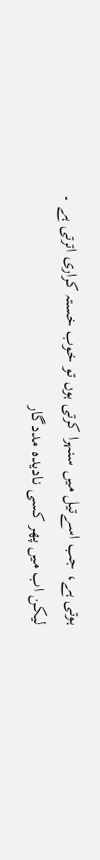ہوتی ہے، جب اسےتیل میں سنہرا کرتی ہوں تو خوب خستہ کراری اترتی ہے ۔
لیکن اب میں پھر کسی نادیدہ مددگار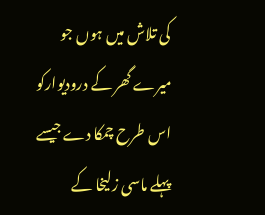کی تلاش میں ہوں جو میرے گھر کے درودیوارکو اس طرح چمکا دے جیسے پہلے ماسی زلیخا کے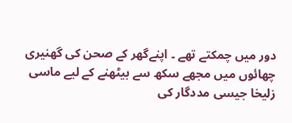دور میں چمکتے تھے ۔ اپنےگھر کے صحن کی گھنیری چھائوں میں مجھے سکھ سے بیٹھنے کے لیے ماسی زلیخا جیسی مددگار کی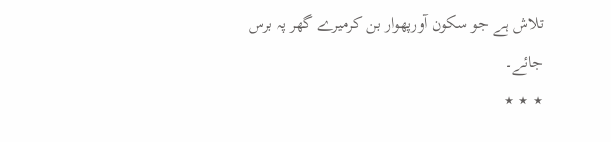تلاش ہے جو سکون آورپھوار بن کرمیرے گھر پہ برس جائے۔
٭ ٭ ٭